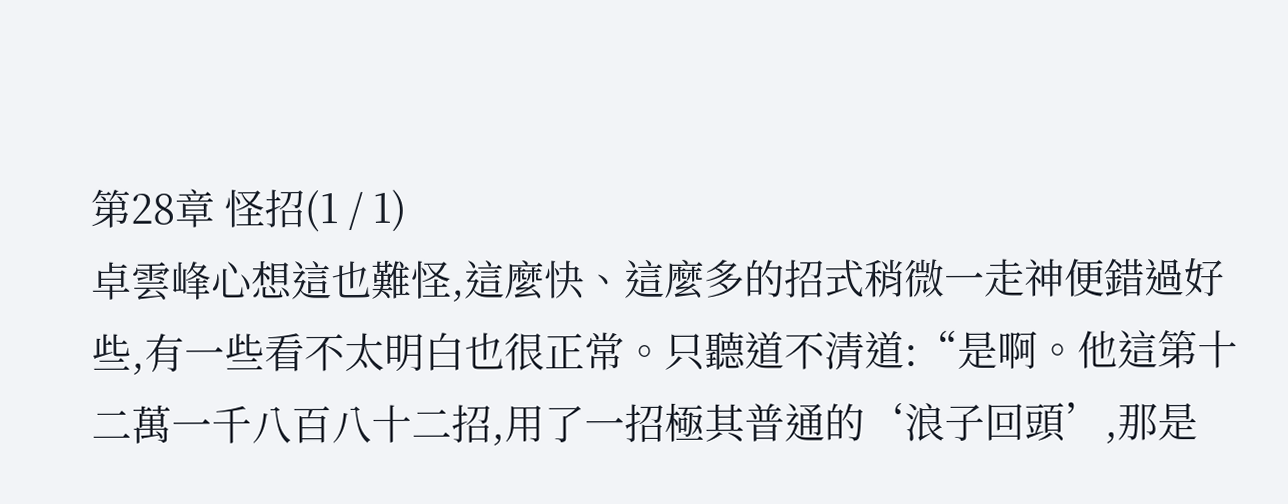第28章 怪招(1 / 1)
卓雲峰心想這也難怪,這麼快、這麼多的招式稍微一走神便錯過好些,有一些看不太明白也很正常。只聽道不清道:“是啊。他這第十二萬一千八百八十二招,用了一招極其普通的‘浪子回頭’,那是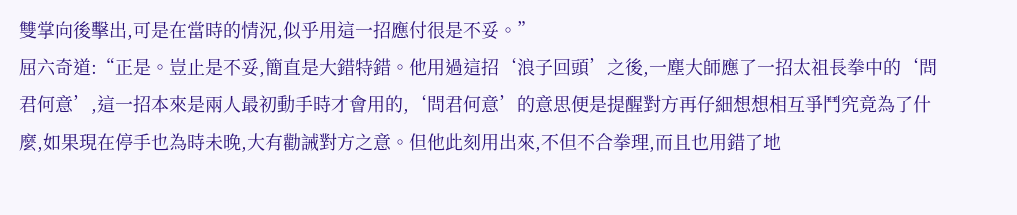雙掌向後擊出,可是在當時的情況,似乎用這一招應付很是不妥。”
屈六奇道:“正是。豈止是不妥,簡直是大錯特錯。他用過這招‘浪子回頭’之後,一塵大師應了一招太祖長拳中的‘問君何意’,這一招本來是兩人最初動手時才會用的,‘問君何意’的意思便是提醒對方再仔細想想相互爭鬥究竟為了什麼,如果現在停手也為時未晚,大有勸誡對方之意。但他此刻用出來,不但不合拳理,而且也用錯了地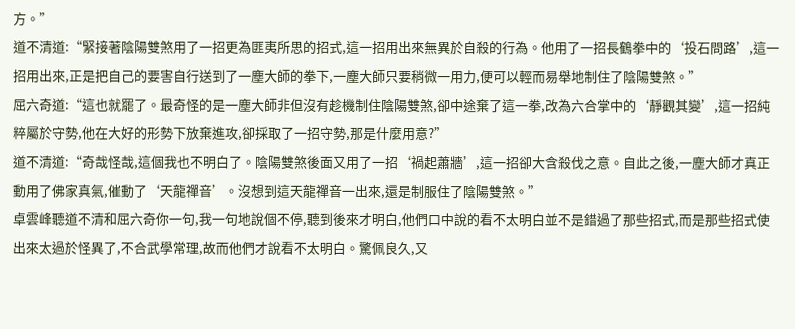方。”
道不清道:“緊接著陰陽雙煞用了一招更為匪夷所思的招式,這一招用出來無異於自殺的行為。他用了一招長鶴拳中的‘投石問路’,這一招用出來,正是把自己的要害自行送到了一塵大師的拳下,一塵大師只要稍微一用力,便可以輕而易舉地制住了陰陽雙煞。”
屈六奇道:“這也就罷了。最奇怪的是一塵大師非但沒有趁機制住陰陽雙煞,卻中途棄了這一拳,改為六合掌中的‘靜觀其變’,這一招純粹屬於守勢,他在大好的形勢下放棄進攻,卻採取了一招守勢,那是什麼用意?”
道不清道:“奇哉怪哉,這個我也不明白了。陰陽雙煞後面又用了一招‘禍起蕭牆’,這一招卻大含殺伐之意。自此之後,一塵大師才真正動用了佛家真氣,催動了‘天龍禪音’。沒想到這天龍禪音一出來,還是制服住了陰陽雙煞。”
卓雲峰聽道不清和屈六奇你一句,我一句地說個不停,聽到後來才明白,他們口中說的看不太明白並不是錯過了那些招式,而是那些招式使出來太過於怪異了,不合武學常理,故而他們才說看不太明白。驚佩良久,又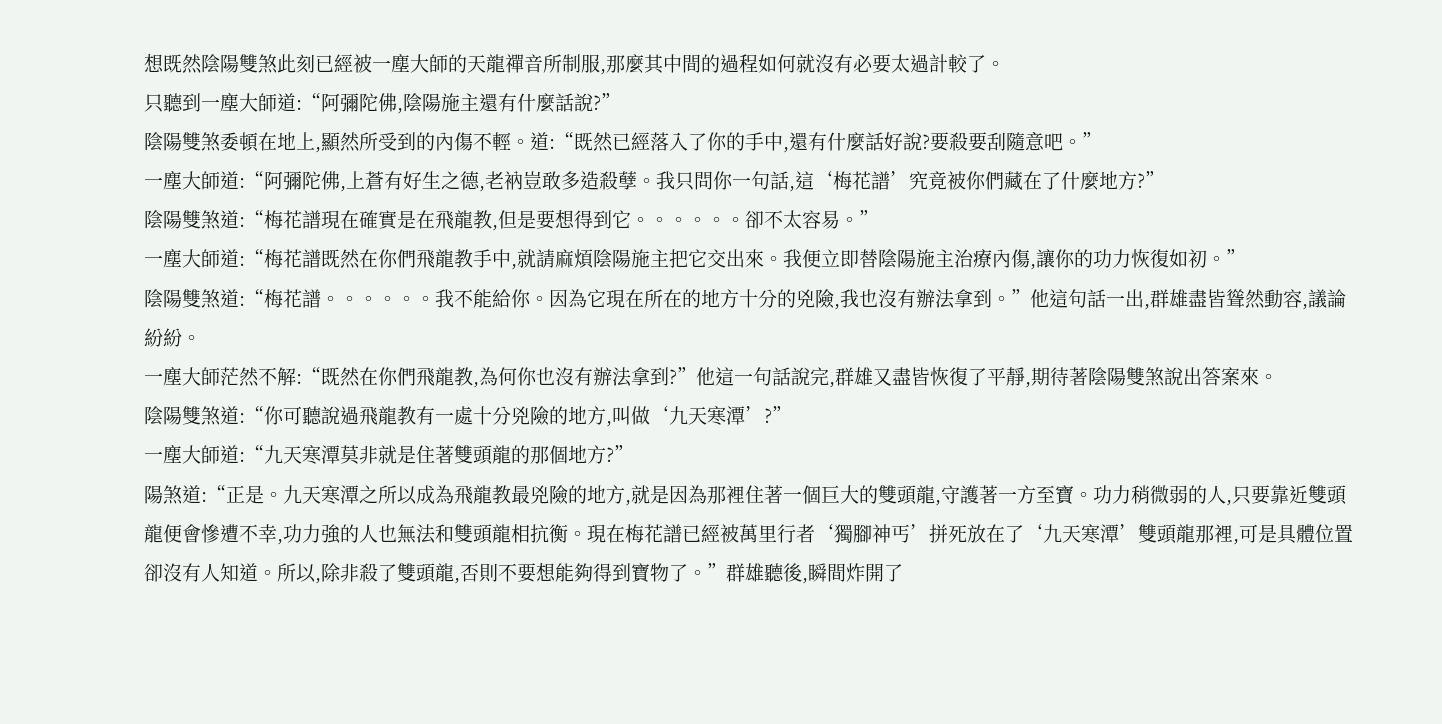想既然陰陽雙煞此刻已經被一塵大師的天龍禪音所制服,那麼其中間的過程如何就沒有必要太過計較了。
只聽到一塵大師道:“阿彌陀佛,陰陽施主還有什麼話說?”
陰陽雙煞委頓在地上,顯然所受到的內傷不輕。道:“既然已經落入了你的手中,還有什麼話好說?要殺要刮隨意吧。”
一塵大師道:“阿彌陀佛,上蒼有好生之德,老衲豈敢多造殺孽。我只問你一句話,這‘梅花譜’究竟被你們藏在了什麼地方?”
陰陽雙煞道:“梅花譜現在確實是在飛龍教,但是要想得到它。。。。。。卻不太容易。”
一塵大師道:“梅花譜既然在你們飛龍教手中,就請麻煩陰陽施主把它交出來。我便立即替陰陽施主治療內傷,讓你的功力恢復如初。”
陰陽雙煞道:“梅花譜。。。。。。我不能給你。因為它現在所在的地方十分的兇險,我也沒有辦法拿到。”他這句話一出,群雄盡皆聳然動容,議論紛紛。
一塵大師茫然不解:“既然在你們飛龍教,為何你也沒有辦法拿到?”他這一句話說完,群雄又盡皆恢復了平靜,期待著陰陽雙煞說出答案來。
陰陽雙煞道:“你可聽說過飛龍教有一處十分兇險的地方,叫做‘九天寒潭’?”
一塵大師道:“九天寒潭莫非就是住著雙頭龍的那個地方?”
陽煞道:“正是。九天寒潭之所以成為飛龍教最兇險的地方,就是因為那裡住著一個巨大的雙頭龍,守護著一方至寶。功力稍微弱的人,只要靠近雙頭龍便會慘遭不幸,功力強的人也無法和雙頭龍相抗衡。現在梅花譜已經被萬里行者‘獨腳神丐’拼死放在了‘九天寒潭’雙頭龍那裡,可是具體位置卻沒有人知道。所以,除非殺了雙頭龍,否則不要想能夠得到寶物了。”群雄聽後,瞬間炸開了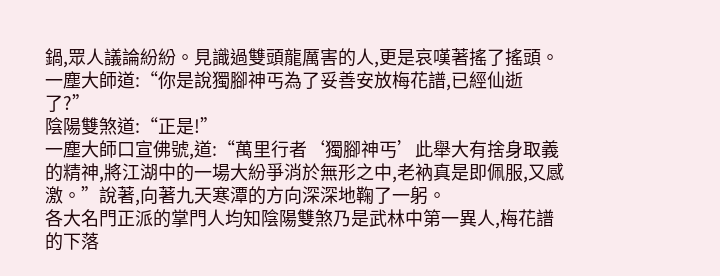鍋,眾人議論紛紛。見識過雙頭龍厲害的人,更是哀嘆著搖了搖頭。
一塵大師道:“你是說獨腳神丐為了妥善安放梅花譜,已經仙逝了?”
陰陽雙煞道:“正是!”
一塵大師口宣佛號,道:“萬里行者‘獨腳神丐’此舉大有捨身取義的精神,將江湖中的一場大紛爭消於無形之中,老衲真是即佩服,又感激。”說著,向著九天寒潭的方向深深地鞠了一躬。
各大名門正派的掌門人均知陰陽雙煞乃是武林中第一異人,梅花譜的下落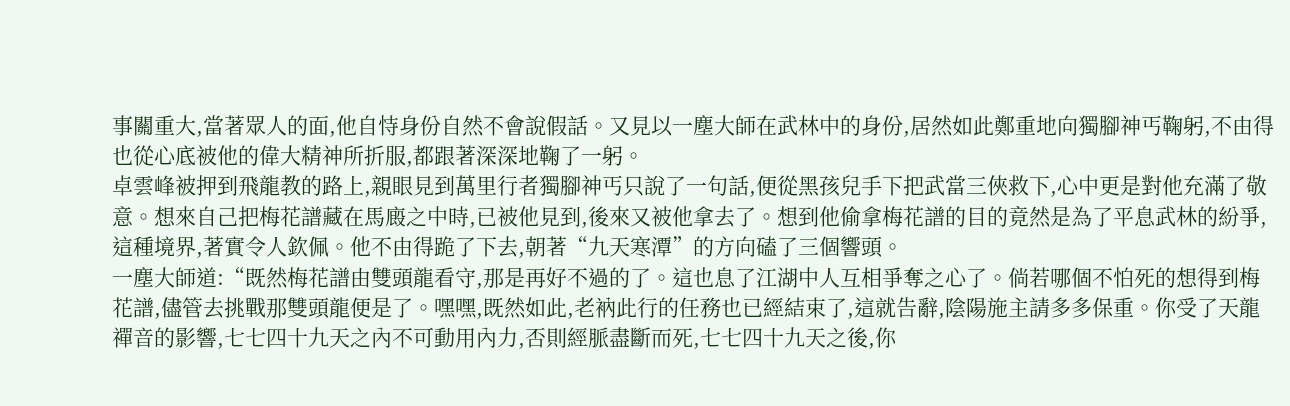事關重大,當著眾人的面,他自恃身份自然不會說假話。又見以一塵大師在武林中的身份,居然如此鄭重地向獨腳神丐鞠躬,不由得也從心底被他的偉大精神所折服,都跟著深深地鞠了一躬。
卓雲峰被押到飛龍教的路上,親眼見到萬里行者獨腳神丐只說了一句話,便從黑孩兒手下把武當三俠救下,心中更是對他充滿了敬意。想來自己把梅花譜藏在馬廄之中時,已被他見到,後來又被他拿去了。想到他偷拿梅花譜的目的竟然是為了平息武林的紛爭,這種境界,著實令人欽佩。他不由得跪了下去,朝著“九天寒潭”的方向磕了三個響頭。
一塵大師道:“既然梅花譜由雙頭龍看守,那是再好不過的了。這也息了江湖中人互相爭奪之心了。倘若哪個不怕死的想得到梅花譜,儘管去挑戰那雙頭龍便是了。嘿嘿,既然如此,老衲此行的任務也已經結束了,這就告辭,陰陽施主請多多保重。你受了天龍禪音的影響,七七四十九天之內不可動用內力,否則經脈盡斷而死,七七四十九天之後,你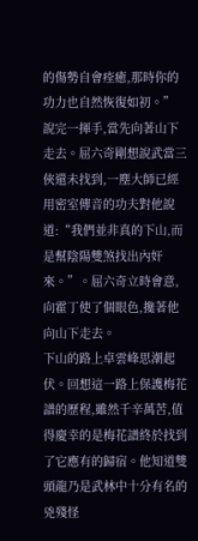的傷勢自會痊癒,那時你的功力也自然恢復如初。”
說完一揮手,當先向著山下走去。屈六奇剛想說武當三俠還未找到,一塵大師已經用密室傳音的功夫對他說道:“我們並非真的下山,而是幫陰陽雙煞找出內奸來。”。屈六奇立時會意,向霍丁使了個眼色,攙著他向山下走去。
下山的路上卓雲峰思潮起伏。回想這一路上保護梅花譜的歷程,雖然千辛萬苦,值得慶幸的是梅花譜終於找到了它應有的歸宿。他知道雙頭龍乃是武林中十分有名的兇殘怪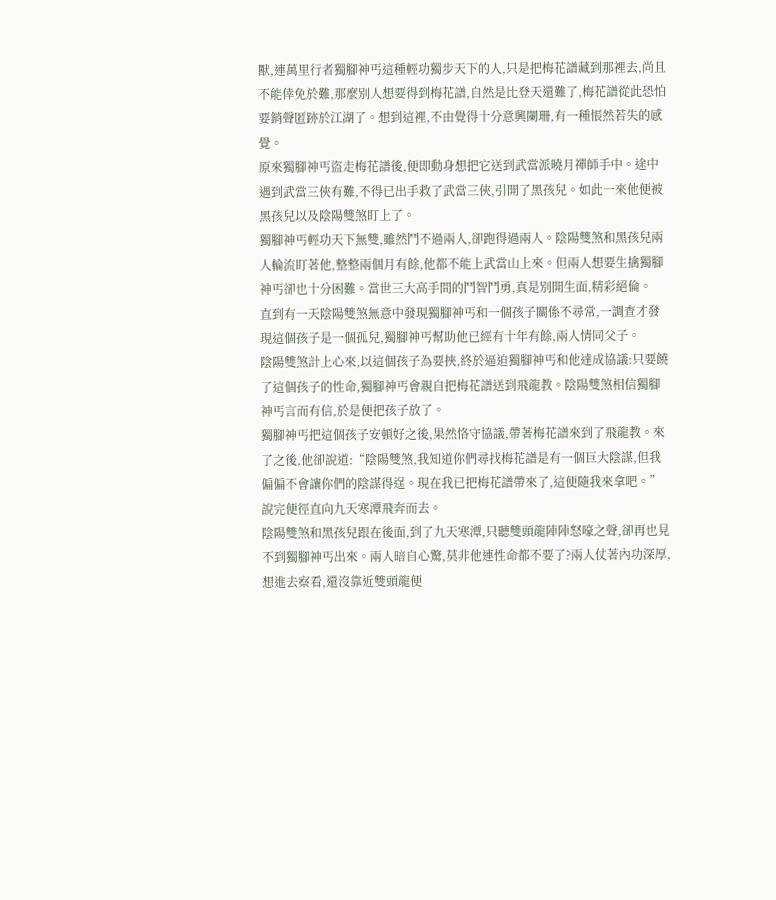獸,連萬里行者獨腳神丐這種輕功獨步天下的人,只是把梅花譜藏到那裡去,尚且不能倖免於難,那麼別人想要得到梅花譜,自然是比登天還難了,梅花譜從此恐怕要銷聲匿跡於江湖了。想到這裡,不由覺得十分意興闌珊,有一種悵然若失的感覺。
原來獨腳神丐盜走梅花譜後,便即動身想把它送到武當派曉月禪師手中。途中遇到武當三俠有難,不得已出手救了武當三俠,引開了黑孩兒。如此一來他便被黑孩兒以及陰陽雙煞盯上了。
獨腳神丐輕功天下無雙,雖然鬥不過兩人,卻跑得過兩人。陰陽雙煞和黑孩兒兩人輪流盯著他,整整兩個月有餘,他都不能上武當山上來。但兩人想要生擒獨腳神丐卻也十分困難。當世三大高手間的鬥智鬥勇,真是別開生面,精彩絕倫。
直到有一天陰陽雙煞無意中發現獨腳神丐和一個孩子關係不尋常,一調查才發現這個孩子是一個孤兒,獨腳神丐幫助他已經有十年有餘,兩人情同父子。
陰陽雙煞計上心來,以這個孩子為要挾,終於逼迫獨腳神丐和他達成協議:只要饒了這個孩子的性命,獨腳神丐會親自把梅花譜送到飛龍教。陰陽雙煞相信獨腳神丐言而有信,於是便把孩子放了。
獨腳神丐把這個孩子安頓好之後,果然恪守協議,帶著梅花譜來到了飛龍教。來了之後,他卻說道:“陰陽雙煞,我知道你們尋找梅花譜是有一個巨大陰謀,但我偏偏不會讓你們的陰謀得逞。現在我已把梅花譜帶來了,這便隨我來拿吧。”說完便徑直向九天寒潭飛奔而去。
陰陽雙煞和黑孩兒跟在後面,到了九天寒潭,只聽雙頭龍陣陣怒嚎之聲,卻再也見不到獨腳神丐出來。兩人暗自心驚,莫非他連性命都不要了?兩人仗著內功深厚,想進去察看,還沒靠近雙頭龍便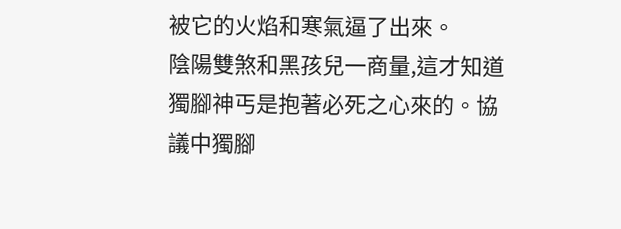被它的火焰和寒氣逼了出來。
陰陽雙煞和黑孩兒一商量,這才知道獨腳神丐是抱著必死之心來的。協議中獨腳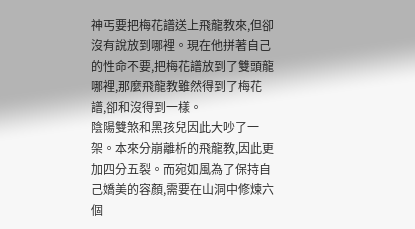神丐要把梅花譜送上飛龍教來,但卻沒有說放到哪裡。現在他拼著自己的性命不要,把梅花譜放到了雙頭龍哪裡,那麼飛龍教雖然得到了梅花譜,卻和沒得到一樣。
陰陽雙煞和黑孩兒因此大吵了一架。本來分崩離析的飛龍教,因此更加四分五裂。而宛如風為了保持自己嬌美的容顏,需要在山洞中修煉六個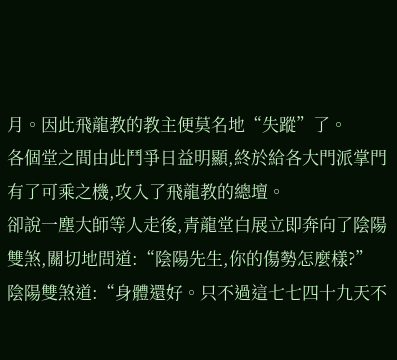月。因此飛龍教的教主便莫名地“失蹤”了。
各個堂之間由此鬥爭日益明顯,終於給各大門派掌門有了可乘之機,攻入了飛龍教的總壇。
卻說一塵大師等人走後,青龍堂白展立即奔向了陰陽雙煞,關切地問道:“陰陽先生,你的傷勢怎麼樣?”
陰陽雙煞道:“身體還好。只不過這七七四十九天不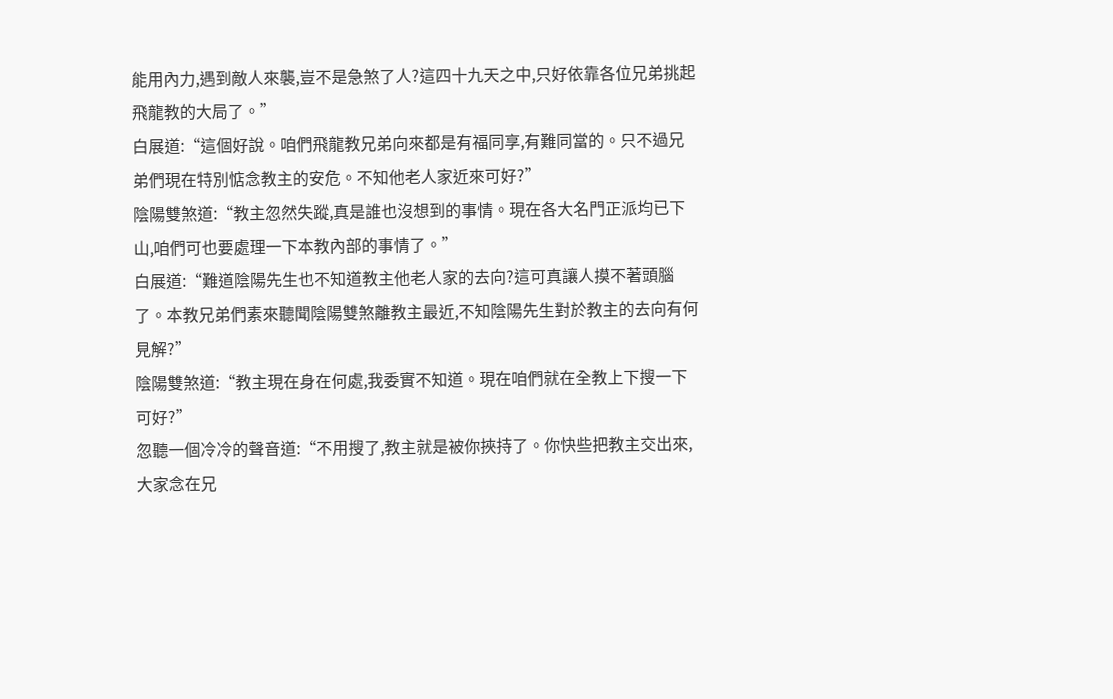能用內力,遇到敵人來襲,豈不是急煞了人?這四十九天之中,只好依靠各位兄弟挑起飛龍教的大局了。”
白展道:“這個好說。咱們飛龍教兄弟向來都是有福同享,有難同當的。只不過兄弟們現在特別惦念教主的安危。不知他老人家近來可好?”
陰陽雙煞道:“教主忽然失蹤,真是誰也沒想到的事情。現在各大名門正派均已下山,咱們可也要處理一下本教內部的事情了。”
白展道:“難道陰陽先生也不知道教主他老人家的去向?這可真讓人摸不著頭腦了。本教兄弟們素來聽聞陰陽雙煞離教主最近,不知陰陽先生對於教主的去向有何見解?”
陰陽雙煞道:“教主現在身在何處,我委實不知道。現在咱們就在全教上下搜一下可好?”
忽聽一個冷冷的聲音道:“不用搜了,教主就是被你挾持了。你快些把教主交出來,大家念在兄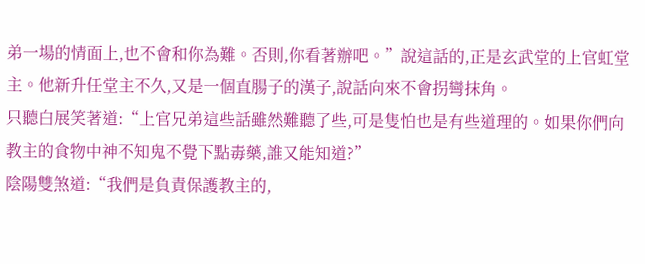弟一場的情面上,也不會和你為難。否則,你看著辦吧。”說這話的,正是玄武堂的上官虹堂主。他新升任堂主不久,又是一個直腸子的漢子,說話向來不會拐彎抹角。
只聽白展笑著道:“上官兄弟這些話雖然難聽了些,可是隻怕也是有些道理的。如果你們向教主的食物中神不知鬼不覺下點毒藥,誰又能知道?”
陰陽雙煞道:“我們是負責保護教主的,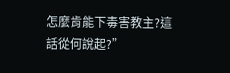怎麼肯能下毒害教主?這話從何說起?”